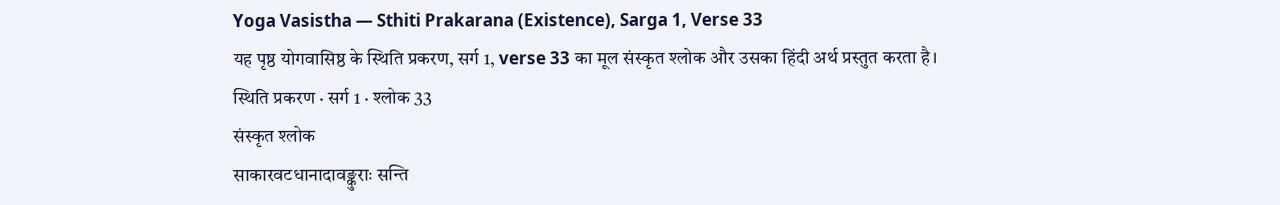Yoga Vasistha — Sthiti Prakarana (Existence), Sarga 1, Verse 33
यह पृष्ठ योगवासिष्ठ के स्थिति प्रकरण, सर्ग 1, verse 33 का मूल संस्कृत श्लोक और उसका हिंदी अर्थ प्रस्तुत करता है।
स्थिति प्रकरण · सर्ग 1 · श्लोक 33
संस्कृत श्लोक
साकारवटधानादावङ्कुराः सन्ति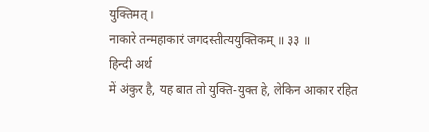युक्तिमत् ।
नाकारे तन्महाकारं जगदस्तीत्ययुक्तिकम् ॥ ३३ ॥
हिन्दी अर्थ
में अंकुर है, यह बात तो युक्ति-युक्त हे, लेकिन आकार रहित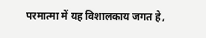परमात्मा में यह विशालकाय जगत हे,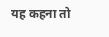यह कहना तो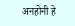अनहोनी हे